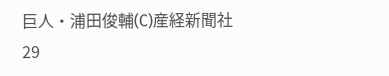巨人・浦田俊輔(C)産経新聞社
29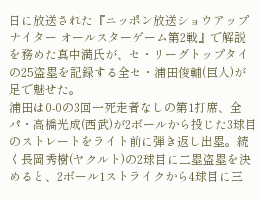日に放送された『ニッポン放送ショウアップナイター オールスターゲーム第2戦』で解説を務めた真中満氏が、セ・リーグトップタイの25盗塁を記録する全セ・浦田俊輔(巨人)が足で魅せた。
浦田は0-0の3回一死走者なしの第1打席、全パ・高橋光成(西武)が2ボールから投じた3球目のストレートをライト前に弾き返し出塁。続く長岡秀樹(ヤクルト)の2球目に二塁盗塁を決めると、2ボール1ストライクから4球目に三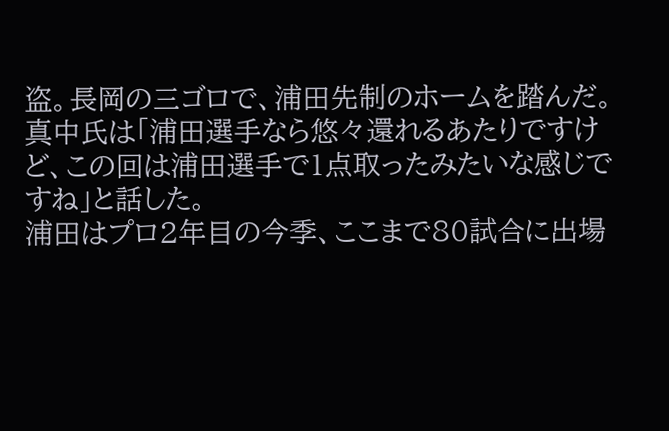盗。長岡の三ゴロで、浦田先制のホームを踏んだ。
真中氏は「浦田選手なら悠々還れるあたりですけど、この回は浦田選手で1点取ったみたいな感じですね」と話した。
浦田はプロ2年目の今季、ここまで80試合に出場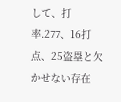して、打率.277、16打点、25盗塁と欠かせない存在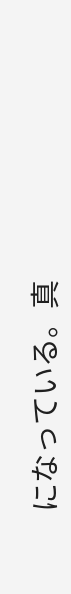になっている。真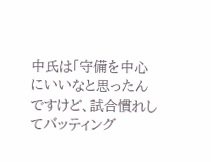中氏は「守備を中心にいいなと思ったんですけど、試合慣れしてバッティング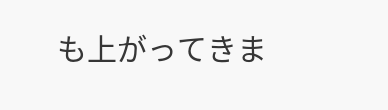も上がってきま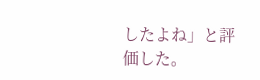したよね」と評価した。